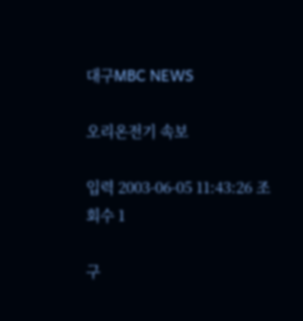대구MBC NEWS

오리온전기 속보

입력 2003-06-05 11:43:26 조회수 1

구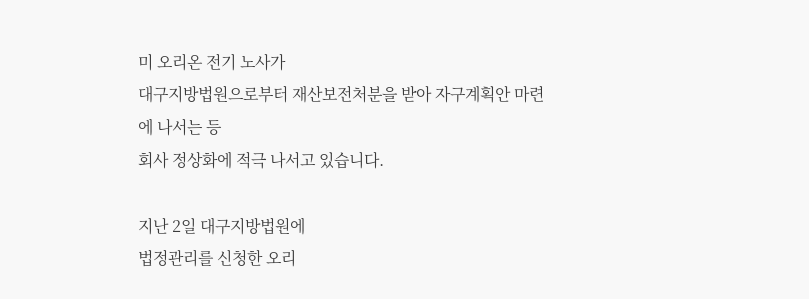미 오리온 전기 노사가
대구지방법원으로부터 재산보전처분을 받아 자구계획안 마련에 나서는 등
회사 정상화에 적극 나서고 있습니다.

지난 2일 대구지방법원에
법정관리를 신청한 오리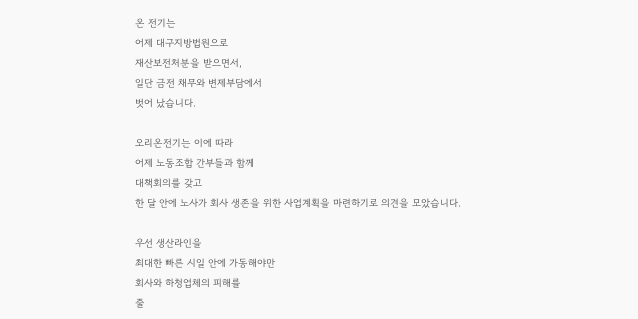온 전기는
어제 대구지방법원으로
재산보전처분을 받으면서,
일단 금전 채무와 변제부담에서
벗어 났습니다.

오리온전기는 이에 따라
어제 노동조합 간부들과 함께
대책회의를 갖고
한 달 안에 노사가 회사 생존을 위한 사업계획을 마련하기로 의견을 모았습니다.

우선 생산라인을
최대한 빠른 시일 안에 가동해야만
회사와 하청업체의 피해를
줄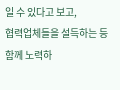일 수 있다고 보고,
협력업체들을 설득하는 등
함께 노력하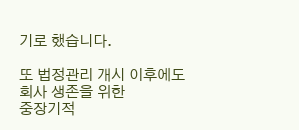기로 했습니다.

또 법정관리 개시 이후에도
회사 생존을 위한
중장기적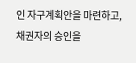인 자구계획안을 마련하고,
채권자의 승인을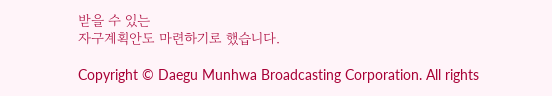받을 수 있는
자구계획안도 마련하기로 했습니다.

Copyright © Daegu Munhwa Broadcasting Corporation. All rights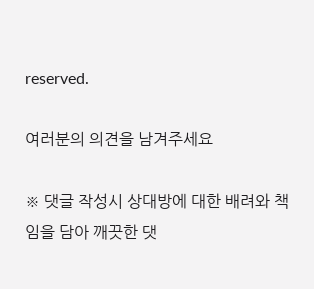reserved.

여러분의 의견을 남겨주세요

※ 댓글 작성시 상대방에 대한 배려와 책임을 담아 깨끗한 댓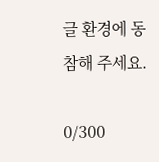글 환경에 동참해 주세요.

0/300